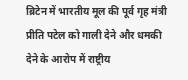ब्रिटेन में भारतीय मूल की पूर्व गृह मंत्री प्रीति पटेल को गाली देने और धमकी देने के आरोप में राष्ट्रीय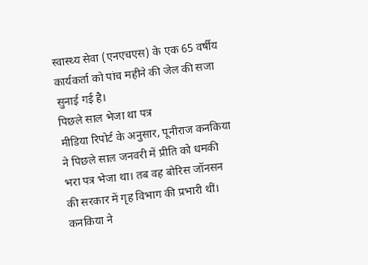स्वास्थ्य सेवा (एनएचएस) के एक 65 वर्षीय कार्यकर्ता को पांच महीने की जेल की सजा सुनाई गई है।
पिछले साल भेजा था पत्र
मीडिया रिपोर्ट के अनुसार, पूनीराज कनकिया ने पिछले साल जनवरी में प्रीति को धमकी भरा पत्र भेजा था। तब वह बोरिस जॉनसन की सरकार में गृह विभाग की प्रभारी थीं। कनकिया ने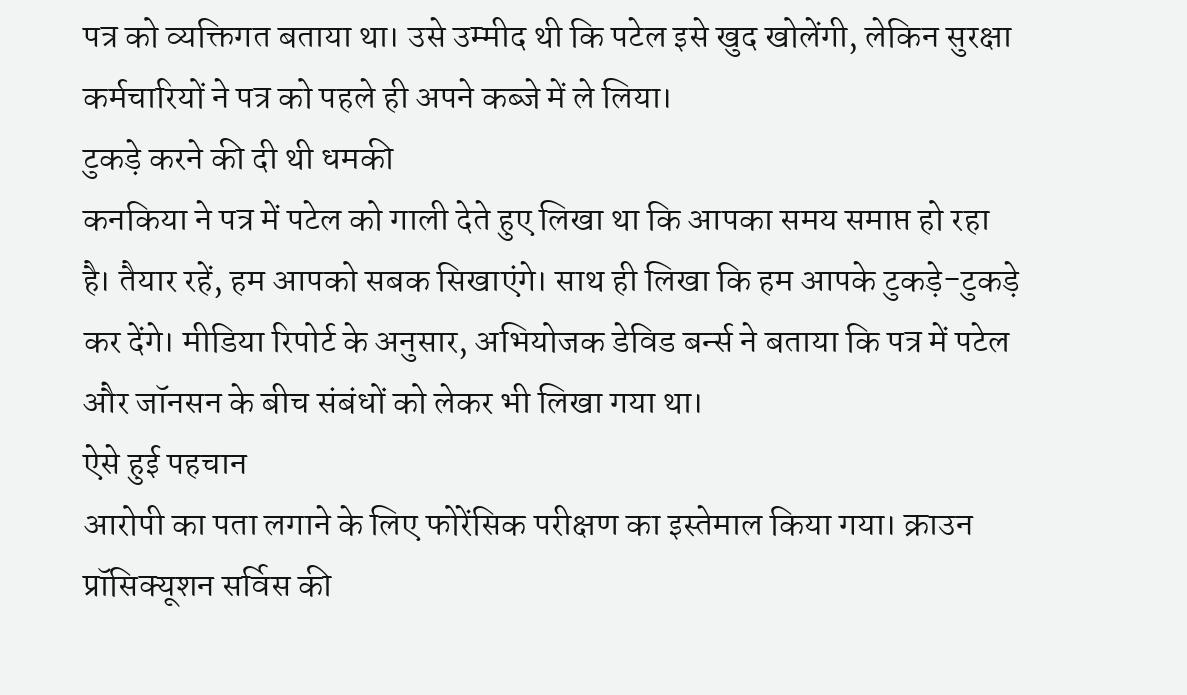पत्र को व्यक्तिगत बताया था। उसे उम्मीद थी कि पटेल इसे खुद खोलेंगी, लेकिन सुरक्षा कर्मचारियों ने पत्र को पहले ही अपने कब्जे में ले लिया।
टुकड़े करने की दी थी धमकी
कनकिया ने पत्र में पटेल को गाली देते हुए लिखा था कि आपका समय समाप्त हो रहा है। तैयार रहें, हम आपको सबक सिखाएंगे। साथ ही लिखा कि हम आपके टुकड़े-टुकड़े कर देंगे। मीडिया रिपोर्ट के अनुसार, अभियोजक डेविड बर्न्स ने बताया कि पत्र में पटेल और जॉनसन के बीच संबंधों को लेकर भी लिखा गया था।
ऐसे हुई पहचान
आरोपी का पता लगाने के लिए फोरेंसिक परीक्षण का इस्तेमाल किया गया। क्राउन प्रॉसिक्यूशन सर्विस की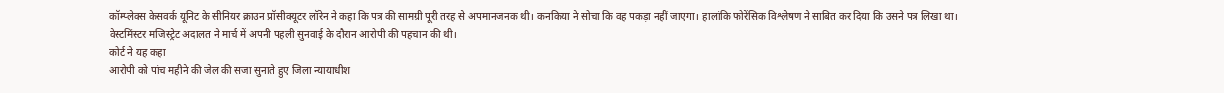कॉम्प्लेक्स केसवर्क यूनिट के सीनियर क्राउन प्रॉसीक्यूटर लॉरेन ने कहा कि पत्र की सामग्री पूरी तरह से अपमानजनक थी। कनकिया ने सोचा कि वह पकड़ा नहीं जाएगा। हालांकि फोरेंसिक विश्लेषण ने साबित कर दिया कि उसने पत्र लिखा था।
वेस्टमिंस्टर मजिस्ट्रेट अदालत ने मार्च में अपनी पहली सुनवाई के दौरान आरोपी की पहचान की थी।
कोर्ट ने यह कहा
आरोपी को पांच महीने की जेल की सजा सुनाते हुए जिला न्यायाधीश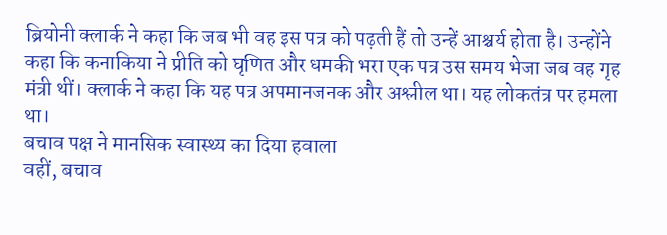ब्रियोनी क्लार्क ने कहा कि जब भी वह इस पत्र को पढ़ती हैं तो उन्हें आश्चर्य होता है। उन्होंने कहा कि कनाकिया ने प्रीति को घृणित और धमकी भरा एक पत्र उस समय भेजा जब वह गृह मंत्री थीं। क्लार्क ने कहा कि यह पत्र अपमानजनक और अश्लील था। यह लोकतंत्र पर हमला था।
बचाव पक्ष ने मानसिक स्वास्थ्य का दिया हवाला
वहीं, बचाव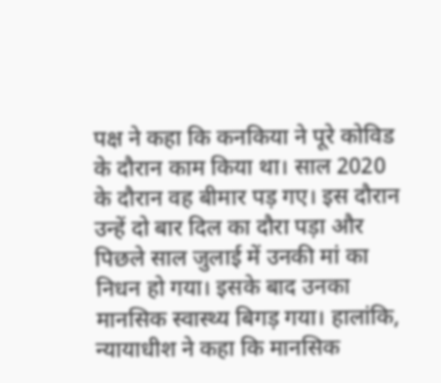पक्ष ने कहा कि कनकिया ने पूरे कोविड के दौरान काम किया था। साल 2020 के दौरान वह बीमार पड़ गए। इस दौरान उन्हें दो बार दिल का दौरा पड़ा और पिछले साल जुलाई में उनकी मां का निधन हो गया। इसके बाद उनका मानसिक स्वास्थ्य बिगड़ गया। हालांकि, न्यायाधीश ने कहा कि मानसिक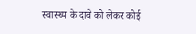स्वास्थ्य के दावे को लेकर कोई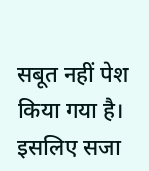सबूत नहीं पेश किया गया है। इसलिए सजा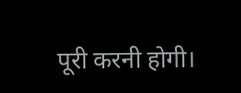पूरी करनी होगी।